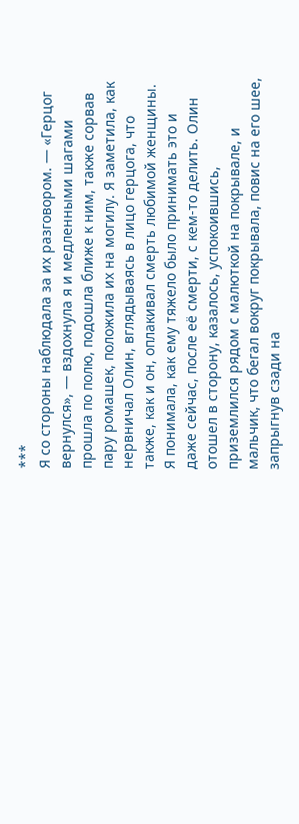***
Я со стороны наблюдала за их разговором. — «Герцог вернулся», — вздохнула я и медленными шагами прошла по полю, подошла ближе к ним, также сорвав пару ромашек, положила их на могилу. Я заметила, как нервничал Олин, вглядываясь в лицо герцога, что также, как и он, оплакивал смерть любимой женщины. Я понимала, как ему тяжело было принимать это и даже сейчас, после её смерти, с кем-то делить. Олин отошел в сторону, казалось, успокоившись, приземлился рядом с малюткой на покрывале, и мальчик, что бегал вокруг покрывала, повис на его шее, запрыгнув сзади на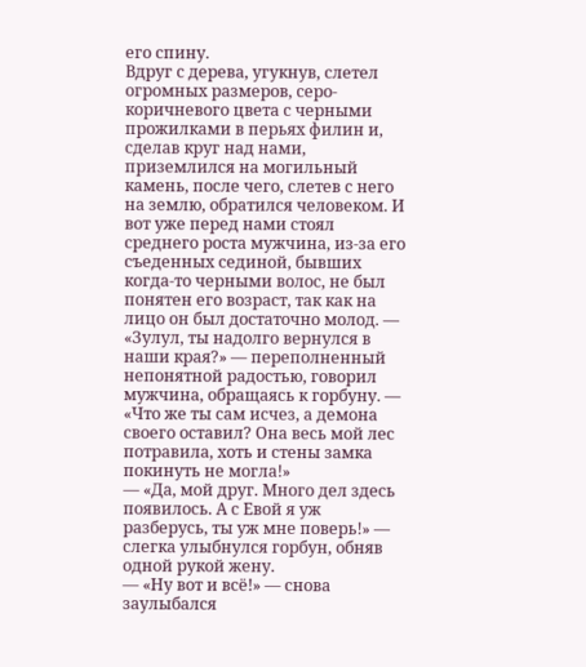его спину.
Вдруг с дерева, угукнув, слетел огромных размеров, серо-коричневого цвета с черными прожилками в перьях филин и, сделав круг над нами, приземлился на могильный камень, после чего, слетев с него на землю, обратился человеком. И вот уже перед нами стоял среднего роста мужчина, из-за его съеденных сединой, бывших когда-то черными волос, не был понятен его возраст, так как на лицо он был достаточно молод. — «Зулул, ты надолго вернулся в наши края?» — переполненный непонятной радостью, говорил мужчина, обращаясь к горбуну. — «Что же ты сам исчез, а демона своего оставил? Она весь мой лес потравила, хоть и стены замка покинуть не могла!»
— «Да, мой друг. Много дел здесь появилось. А с Евой я уж разберусь, ты уж мне поверь!» — слегка улыбнулся горбун, обняв одной рукой жену.
— «Ну вот и всё!» — снова заулыбался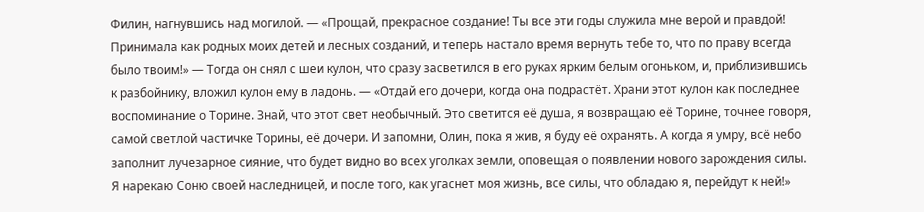Филин, нагнувшись над могилой. — «Прощай, прекрасное создание! Ты все эти годы служила мне верой и правдой! Принимала как родных моих детей и лесных созданий, и теперь настало время вернуть тебе то, что по праву всегда было твоим!» — Тогда он снял с шеи кулон, что сразу засветился в его руках ярким белым огоньком, и, приблизившись к разбойнику, вложил кулон ему в ладонь. — «Отдай его дочери, когда она подрастёт. Храни этот кулон как последнее воспоминание о Торине. Знай, что этот свет необычный. Это светится её душа, я возвращаю её Торине, точнее говоря, самой светлой частичке Торины, её дочери. И запомни, Олин, пока я жив, я буду её охранять. А когда я умру, всё небо заполнит лучезарное сияние, что будет видно во всех уголках земли, оповещая о появлении нового зарождения силы. Я нарекаю Соню своей наследницей, и после того, как угаснет моя жизнь, все силы, что обладаю я, перейдут к ней!»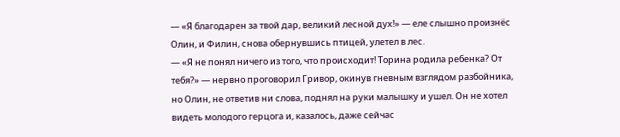— «Я благодарен за твой дар, великий лесной дух!» — еле слышно произнёс Олин, и Филин, снова обернувшись птицей, улетел в лес.
— «Я не понял ничего из того, что происходит! Торина родила ребенка? От тебя?» — нервно проговорил Гривор, окинув гневным взглядом разбойника, но Олин, не ответив ни слова, поднял на руки малышку и ушел. Он не хотел видеть молодого герцога и, казалось, даже сейчас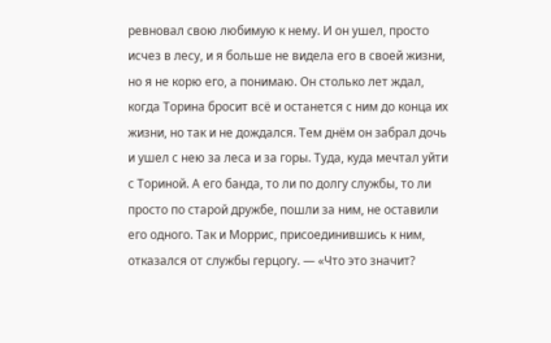ревновал свою любимую к нему. И он ушел, просто исчез в лесу, и я больше не видела его в своей жизни, но я не корю его, а понимаю. Он столько лет ждал, когда Торина бросит всё и останется с ним до конца их жизни, но так и не дождался. Тем днём он забрал дочь и ушел с нею за леса и за горы. Туда, куда мечтал уйти с Ториной. А его банда, то ли по долгу службы, то ли просто по старой дружбе, пошли за ним, не оставили его одного. Так и Моррис, присоединившись к ним, отказался от службы герцогу. — «Что это значит?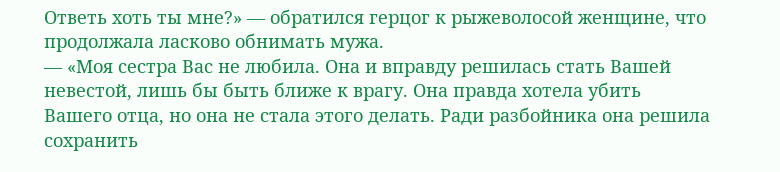Ответь хоть ты мне?» — обратился герцог к рыжеволосой женщине, что продолжала ласково обнимать мужа.
— «Моя сестра Вас не любила. Она и вправду решилась стать Вашей невестой, лишь бы быть ближе к врагу. Она правда хотела убить Вашего отца, но она не стала этого делать. Ради разбойника она решила сохранить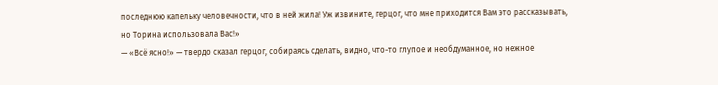последнюю капельку человечности, что в ней жила! Уж извините, герцог, что мне приходится Вам это рассказывать, но Торина использовала Вас!»
— «Всё ясно!» — твердо сказал герцог, собираясь сделать, видно, что-то глупое и необдуманное, но нежное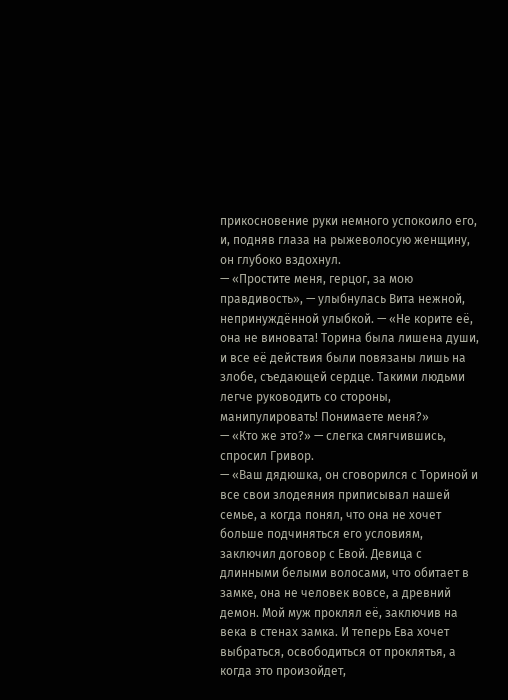прикосновение руки немного успокоило его, и, подняв глаза на рыжеволосую женщину, он глубоко вздохнул.
— «Простите меня, герцог, за мою правдивость», — улыбнулась Вита нежной, непринуждённой улыбкой. — «Не корите её, она не виновата! Торина была лишена души, и все её действия были повязаны лишь на злобе, съедающей сердце. Такими людьми легче руководить со стороны, манипулировать! Понимаете меня?»
— «Кто же это?» — слегка смягчившись, спросил Гривор.
— «Ваш дядюшка, он сговорился с Ториной и все свои злодеяния приписывал нашей семье, а когда понял, что она не хочет больше подчиняться его условиям, заключил договор с Евой. Девица с длинными белыми волосами, что обитает в замке, она не человек вовсе, а древний демон. Мой муж проклял её, заключив на века в стенах замка. И теперь Ева хочет выбраться, освободиться от проклятья, а когда это произойдет,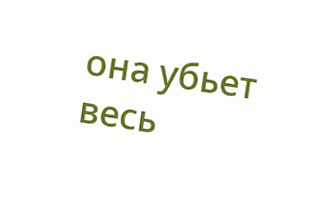она убьет весь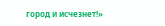город и исчезнет!»